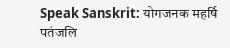Speak Sanskrit: योगजनक महर्षि पतंजलि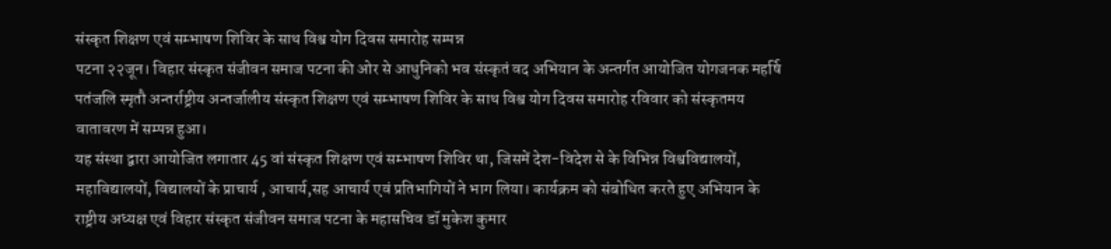संस्कृत शिक्षण एवं सम्भाषण शिविर के साथ विश्व योग दिवस समारोह सम्पन्न
पटना २२जून। विहार संस्कृत संजीवन समाज पटना की ओर से आधुनिको भव संस्कृतं वद अभियान के अन्तर्गत आयोजित योगजनक महर्षि पतंजलि स्मृतौ अन्तर्राष्ट्रीय अन्तर्जालीय संस्कृत शिक्षण एवं सम्भाषण शिविर के साथ विश्व योग दिवस समारोह रविवार को संस्कृतमय वातावरण में सम्पन्न हुआ।
यह संस्था द्वारा आयोजित लगातार 45 वां संस्कृत शिक्षण एवं सम्भाषण शिविर था, जिसमें देश-विदेश से के विभिन्न विश्वविद्यालयों, महाविद्यालयों, विद्यालयों के प्राचार्य , आचार्य,सह आचार्य एवं प्रतिभागियों ने भाग लिया। कार्यक्रम को संबोधित करते हुए अभियान के राष्ट्रीय अध्यक्ष एवं विहार संस्कृत संजीवन समाज पटना के महासचिव डॉ मुकेश कुमार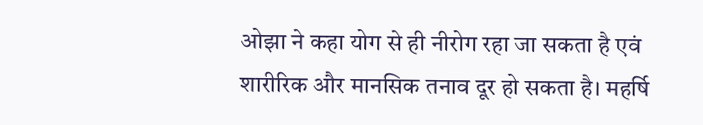ओझा ने कहा योग से ही नीरोग रहा जा सकता है एवं शारीरिक और मानसिक तनाव दूर हो सकता है। महर्षि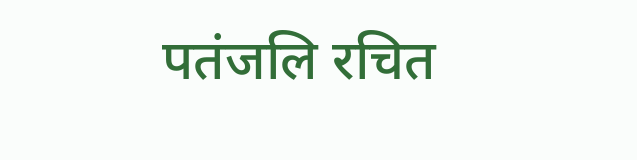पतंजलि रचित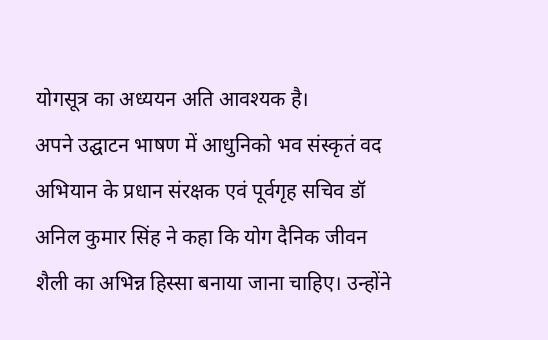योगसूत्र का अध्ययन अति आवश्यक है।
अपने उद्घाटन भाषण में आधुनिको भव संस्कृतं वद अभियान के प्रधान संरक्षक एवं पूर्वगृह सचिव डॉ अनिल कुमार सिंह ने कहा कि योग दैनिक जीवन शैली का अभिन्न हिस्सा बनाया जाना चाहिए। उन्होंने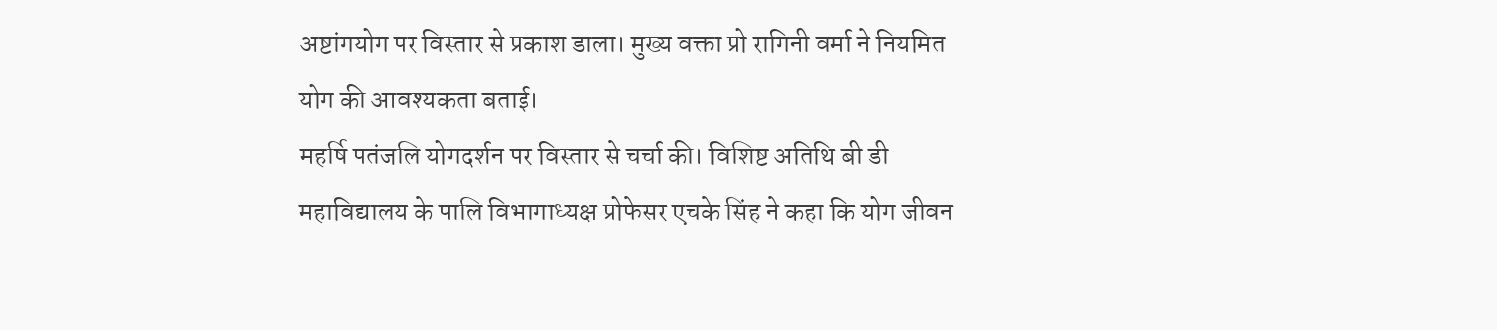अष्टांगयोग पर विस्तार से प्रकाश डाला। मुख्य वक्ता प्रो रागिनी वर्मा ने नियमित योग की आवश्यकता बताई।
महर्षि पतंजलि योगदर्शन पर विस्तार से चर्चा की। विशिष्ट अतिथि बी डी महाविद्यालय के पालि विभागाध्यक्ष प्रोफेसर एचके सिंह ने कहा कि योग जीवन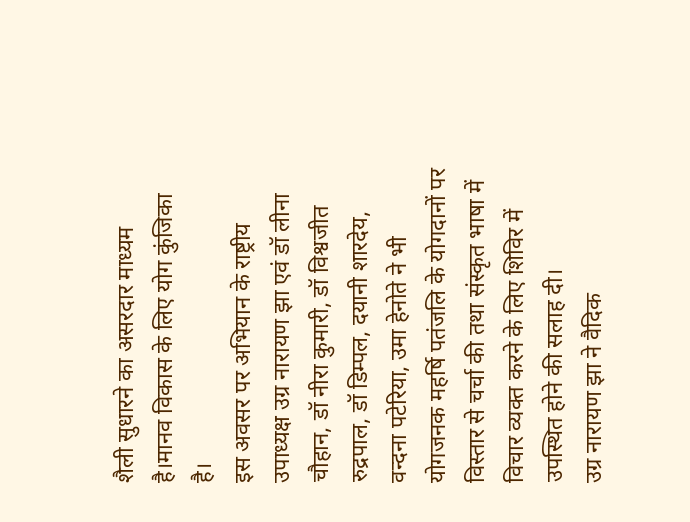शैली सुधारने का असरदार माध्यम है।मानव विकास के लिए योग कुंजिका है।
इस अवसर पर अभियान के राष्ट्रीय उपाध्यक्ष उग्र नारायण झा एवं डॉ लीना चौहान, डॉ नीरा कुमारी, डॉ विश्वजीत रुद्रपाल, डॉ डिम्पल, दयानी शारदेय, वन्दना पटेरिया, उमा हेनोते ने भी योगजनक महर्षि पतंजलि के योगदानों पर विस्तार से चर्चा की तथा संस्कृत भाषा में विचार व्यक्त करने के लिए शिविर में उपस्थित होने की सलाह दी।
उग्र नारायण झा ने वैदिक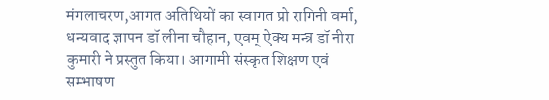मंगलाचरण,आगत अतिथियों का स्वागत प्रो रागिनी वर्मा, धन्यवाद ज्ञापन डॉ लीना चौहान, एवम् ऐक्य मन्त्र डॉ नीरा कुमारी ने प्रस्तुत किया। आगामी संस्कृत शिक्षण एवं सम्भाषण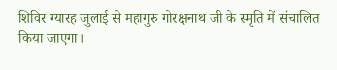शिविर ग्यारह जुलाई से महागुरु गोरक्षनाथ जी के स्मृति में संचालित किया जाएगा।